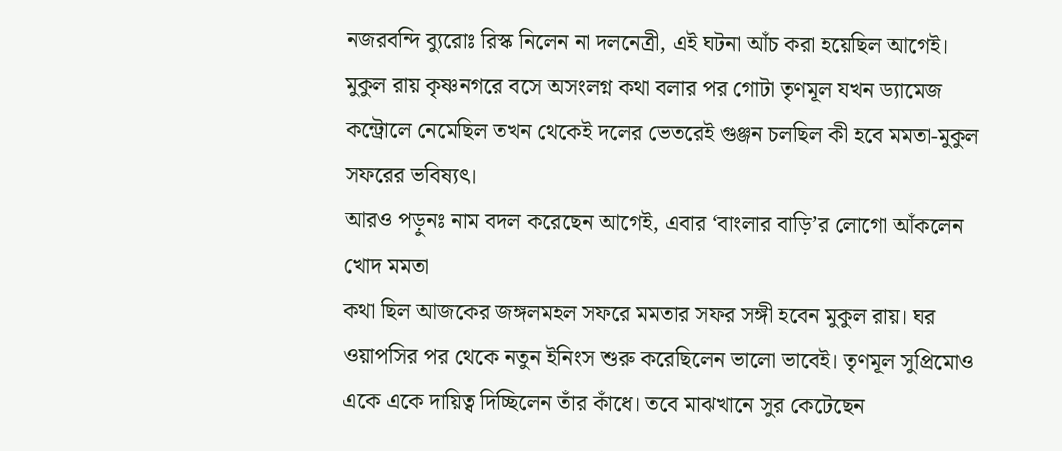নজরবন্দি ব্যুরোঃ রিস্ক নিলেন না দলনেত্রী, এই ঘটনা আঁচ করা হয়েছিল আগেই। মুকুল রায় কৃষ্ণনগরে বসে অসংলগ্ন কথা বলার পর গোটা তৃণমূল যখন ড্যামেজ কন্ট্রোলে নেমেছিল তখন থেকেই দলের ভেতরেই গুঞ্জন চলছিল কী হবে মমতা-মুকুল সফরের ভবিষ্যৎ।
আরও পড়ুনঃ নাম বদল করেছেন আগেই, এবার ‘বাংলার বাড়ি’র লোগো আঁকলেন খোদ মমতা
কথা ছিল আজকের জঙ্গলমহল সফরে মমতার সফর সঙ্গী হবেন মুকুল রায়। ঘর ওয়াপসির পর থেকে নতুন ইনিংস শুরু করেছিলেন ভালো ভাবেই। তৃণমূল সুপ্রিমোও একে একে দায়িত্ব দিচ্ছিলেন তাঁর কাঁধে। তবে মাঝখানে সুর কেটেছেন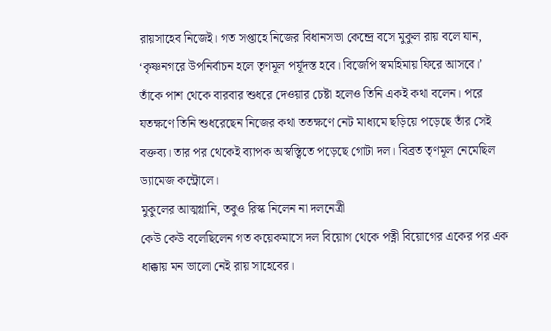রায়সাহেব নিজেই। গত সপ্তাহে নিজের বিধানসভা কেন্দ্রে বসে মুকুল রায় বলে যান, ‘কৃষ্ণনগরে উপনির্বাচন হলে তৃণমূল পর্যূদস্ত হবে। বিজেপি স্বমহিমায় ফিরে আসবে।’
তাঁকে পাশ থেকে বারবার শুধরে দেওয়ার চেষ্টা হলেও তিনি একই কথা বলেন। পরে যতক্ষণে তিনি শুধরেছেন নিজের কথা ততক্ষণে নেট মাধ্যমে ছড়িয়ে পড়েছে তাঁর সেই বক্তব্য। তার পর থেকেই ব্যাপক অস্বস্ত্বিতে পড়েছে গোটা দল। বিব্রত তৃণমূল নেমেছিল ড্যামেজ কন্ট্রোলে।
মুকুলের আত্মগ্লানি, তবুও রিস্ক নিলেন না দলনেত্রী
কেউ কেউ বলেছিলেন গত কয়েকমাসে দল বিয়োগ থেকে পত্নী বিয়োগের একের পর এক ধাক্কায় মন ভালো নেই রায় সাহেবের।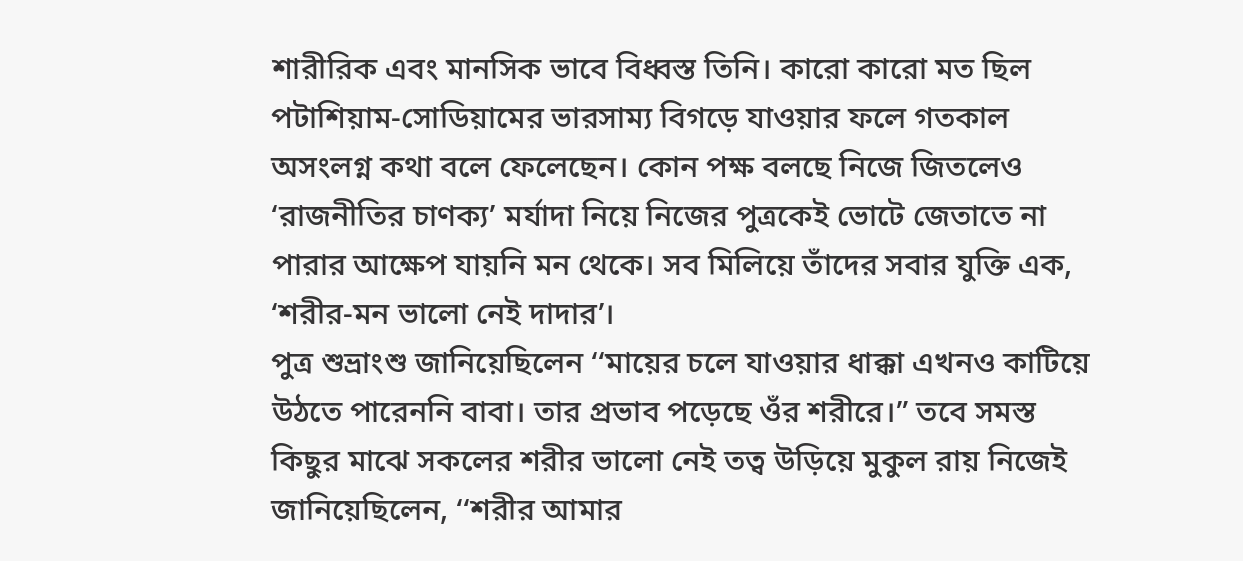শারীরিক এবং মানসিক ভাবে বিধ্বস্ত তিনি। কারো কারো মত ছিল পটাশিয়াম-সোডিয়ামের ভারসাম্য বিগড়ে যাওয়ার ফলে গতকাল অসংলগ্ন কথা বলে ফেলেছেন। কোন পক্ষ বলছে নিজে জিতলেও ‘রাজনীতির চাণক্য’ মর্যাদা নিয়ে নিজের পুত্রকেই ভোটে জেতাতে না পারার আক্ষেপ যায়নি মন থেকে। সব মিলিয়ে তাঁদের সবার যুক্তি এক, ‘শরীর-মন ভালো নেই দাদার’।
পুত্র শুভ্রাংশু জানিয়েছিলেন ‘‘মায়ের চলে যাওয়ার ধাক্কা এখনও কাটিয়ে উঠতে পারেননি বাবা। তার প্রভাব পড়েছে ওঁর শরীরে।” তবে সমস্ত কিছুর মাঝে সকলের শরীর ভালো নেই তত্ব উড়িয়ে মুকুল রায় নিজেই জানিয়েছিলেন, ‘‘শরীর আমার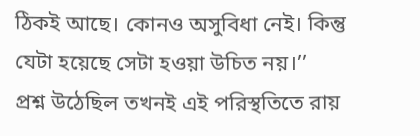ঠিকই আছে। কোনও অসুবিধা নেই। কিন্তু যেটা হয়েছে সেটা হওয়া উচিত নয়।’’
প্রশ্ন উঠেছিল তখনই এই পরিস্থতিতে রায়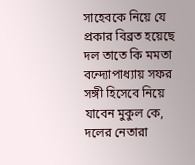সাহেবকে নিয়ে যে প্রকার বিব্রত হয়েছে দল তাতে কি মমতা বন্দ্যোপাধ্যায় সফর সঙ্গী হিসেবে নিয়ে যাবেন মুকুল কে, দলের নেতারা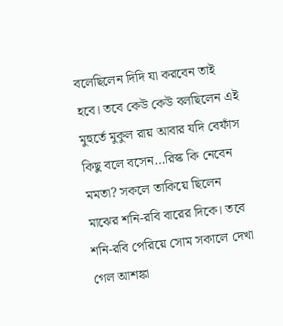বলেছিলেন দিদি যা করবেন তাই হবে। তবে কেউ কেউ বলছিলেন এই মুহুর্তে মুকুল রায় আবার যদি বেফাঁস কিছু বলে বসেন…রিস্ক কি নেবেন মমতা? সকলে তাকিয়ে ছিলেন মাঝের শনি-রবি বারের দিকে। তবে শনি-রবি পেরিয়ে সোম সকালে দেখা গেল আশঙ্কা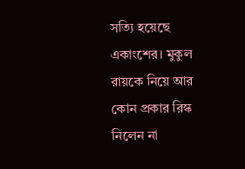সত্যি হয়েছে একাংশের। মুকুল রায়কে নিয়ে আর কোন প্রকার রিস্ক নিলেন না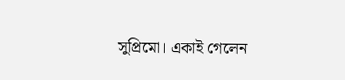সুপ্রিমো। একাই গেলেন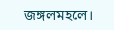জঙ্গলমহলে।